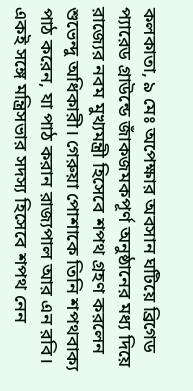কলকাতা, ৯ মেঃ অপেক্ষার অবসান ঘটিয়ে ব্রিগেড প্যারেড গ্রাউন্ডে জাঁকজমকপূর্ণ অনুষ্ঠানের মধ্য দিয়ে রাজ্যের নবম মুখ্যমন্ত্রী হিসেবে শপথ গ্রহণ করলেন শুভেন্দু অধিকারী। গেরুয়া পোশাকে তিনি শপথবাক্য পাঠ করেন, যা পাঠ করান রাজ্যপাল আর এন রবি। একই সঙ্গে মন্ত্রিসভার সদস্য হিসেবে শপথ নেন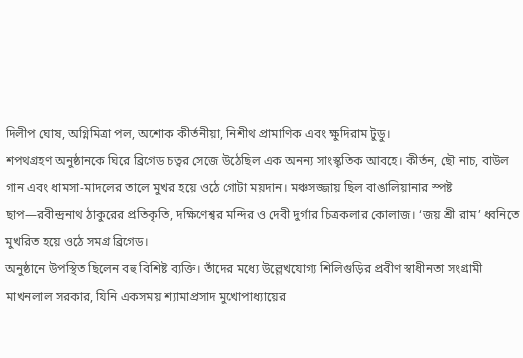দিলীপ ঘোষ, অগ্নিমিত্রা পল, অশোক কীর্তনীয়া, নিশীথ প্রামাণিক এবং ক্ষুদিরাম টুডু।
শপথগ্রহণ অনুষ্ঠানকে ঘিরে ব্রিগেড চত্বর সেজে উঠেছিল এক অনন্য সাংস্কৃতিক আবহে। কীর্তন, ছৌ নাচ, বাউল গান এবং ধামসা-মাদলের তালে মুখর হয়ে ওঠে গোটা ময়দান। মঞ্চসজ্জায় ছিল বাঙালিয়ানার স্পষ্ট ছাপ—রবীন্দ্রনাথ ঠাকুরের প্রতিকৃতি, দক্ষিণেশ্বর মন্দির ও দেবী দুর্গার চিত্রকলার কোলাজ। ‘জয় শ্রী রাম’ ধ্বনিতে মুখরিত হয়ে ওঠে সমগ্র ব্রিগেড।
অনুষ্ঠানে উপস্থিত ছিলেন বহু বিশিষ্ট ব্যক্তি। তাঁদের মধ্যে উল্লেখযোগ্য শিলিগুড়ির প্রবীণ স্বাধীনতা সংগ্রামী মাখনলাল সরকার, যিনি একসময় শ্যামাপ্রসাদ মুখোপাধ্যায়ের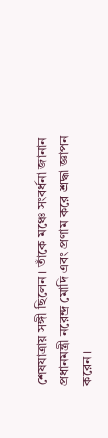শেষযাত্রায় সঙ্গী ছিলেন। তাঁকে মঞ্চে সংবর্ধনা জানান প্রধানমন্ত্রী নরেন্দ্র মোদি এবং প্রণাম করে শ্রদ্ধা জ্ঞাপন করেন।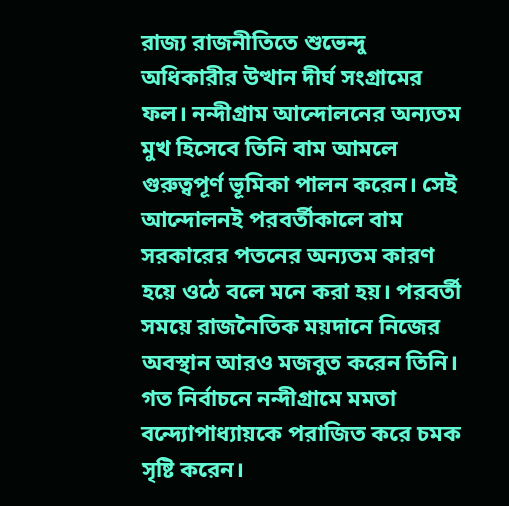রাজ্য রাজনীতিতে শুভেন্দু অধিকারীর উত্থান দীর্ঘ সংগ্রামের ফল। নন্দীগ্রাম আন্দোলনের অন্যতম মুখ হিসেবে তিনি বাম আমলে গুরুত্বপূর্ণ ভূমিকা পালন করেন। সেই আন্দোলনই পরবর্তীকালে বাম সরকারের পতনের অন্যতম কারণ হয়ে ওঠে বলে মনে করা হয়। পরবর্তী সময়ে রাজনৈতিক ময়দানে নিজের অবস্থান আরও মজবুত করেন তিনি। গত নির্বাচনে নন্দীগ্রামে মমতা বন্দ্যোপাধ্যায়কে পরাজিত করে চমক সৃষ্টি করেন।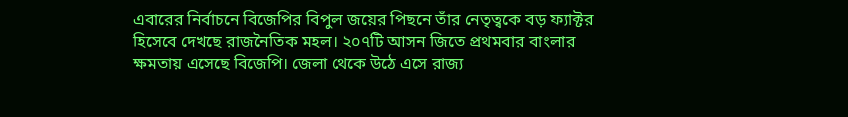এবারের নির্বাচনে বিজেপির বিপুল জয়ের পিছনে তাঁর নেতৃত্বকে বড় ফ্যাক্টর হিসেবে দেখছে রাজনৈতিক মহল। ২০৭টি আসন জিতে প্রথমবার বাংলার ক্ষমতায় এসেছে বিজেপি। জেলা থেকে উঠে এসে রাজ্য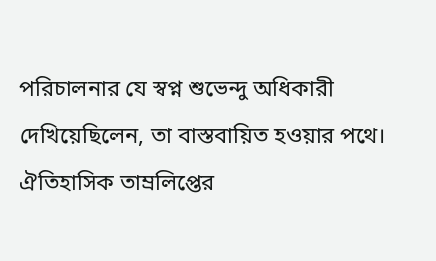পরিচালনার যে স্বপ্ন শুভেন্দু অধিকারী দেখিয়েছিলেন, তা বাস্তবায়িত হওয়ার পথে।
ঐতিহাসিক তাম্রলিপ্তের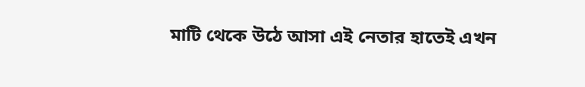মাটি থেকে উঠে আসা এই নেতার হাতেই এখন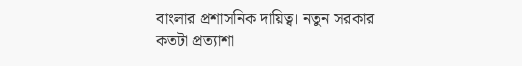বাংলার প্রশাসনিক দায়িত্ব। নতুন সরকার কতটা প্রত্যাশা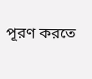পূরণ করতে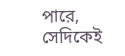পারে, সেদিকেই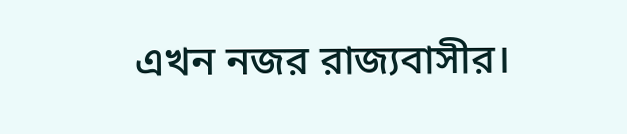এখন নজর রাজ্যবাসীর।